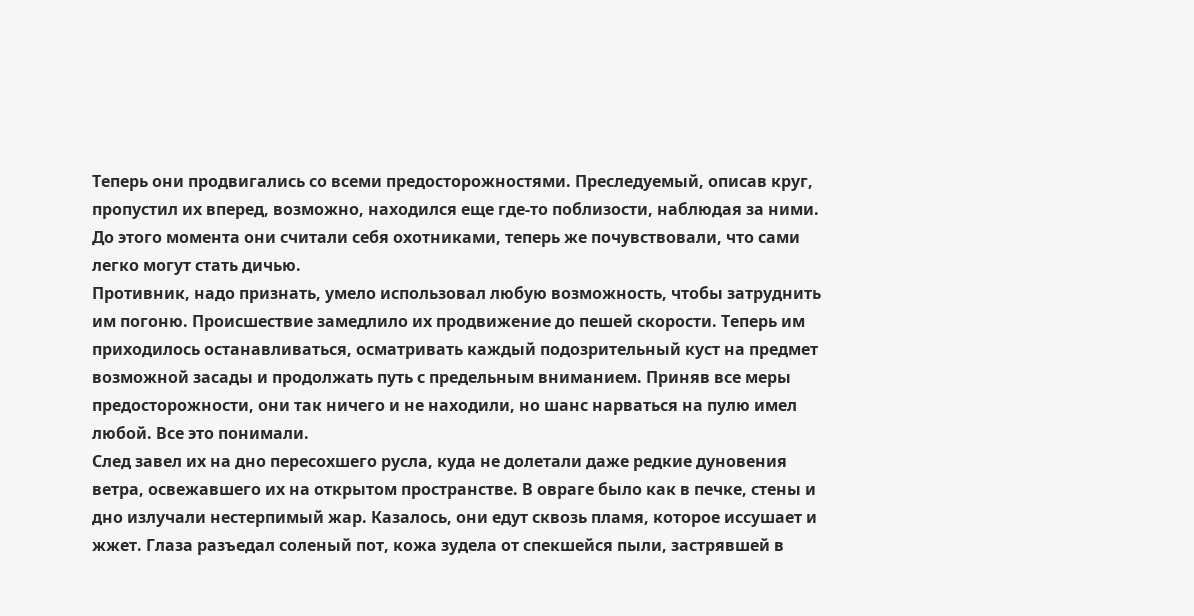Теперь они продвигались со всеми предосторожностями. Преследуемый, описав круг, пропустил их вперед, возможно, находился еще где-то поблизости, наблюдая за ними. До этого момента они считали себя охотниками, теперь же почувствовали, что сами легко могут стать дичью.
Противник, надо признать, умело использовал любую возможность, чтобы затруднить им погоню. Происшествие замедлило их продвижение до пешей скорости. Теперь им приходилось останавливаться, осматривать каждый подозрительный куст на предмет возможной засады и продолжать путь с предельным вниманием. Приняв все меры предосторожности, они так ничего и не находили, но шанс нарваться на пулю имел любой. Все это понимали.
След завел их на дно пересохшего русла, куда не долетали даже редкие дуновения ветра, освежавшего их на открытом пространстве. В овраге было как в печке, стены и дно излучали нестерпимый жар. Казалось, они едут сквозь пламя, которое иссушает и жжет. Глаза разъедал соленый пот, кожа зудела от спекшейся пыли, застрявшей в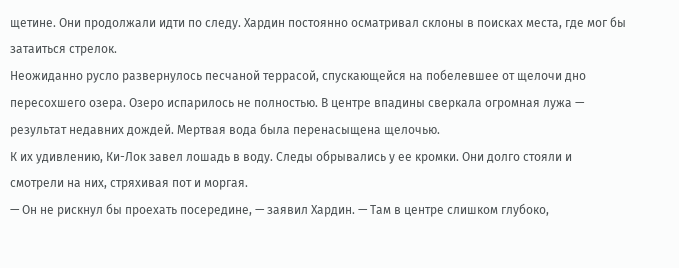щетине. Они продолжали идти по следу. Хардин постоянно осматривал склоны в поисках места, где мог бы затаиться стрелок.
Неожиданно русло развернулось песчаной террасой, спускающейся на побелевшее от щелочи дно пересохшего озера. Озеро испарилось не полностью. В центре впадины сверкала огромная лужа — результат недавних дождей. Мертвая вода была перенасыщена щелочью.
К их удивлению, Ки-Лок завел лошадь в воду. Следы обрывались у ее кромки. Они долго стояли и смотрели на них, стряхивая пот и моргая.
— Он не рискнул бы проехать посередине, — заявил Хардин. — Там в центре слишком глубоко,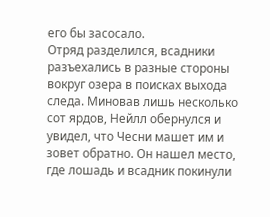его бы засосало.
Отряд разделился, всадники разъехались в разные стороны вокруг озера в поисках выхода следа. Миновав лишь несколько сот ярдов, Нейлл обернулся и увидел, что Чесни машет им и зовет обратно. Он нашел место, где лошадь и всадник покинули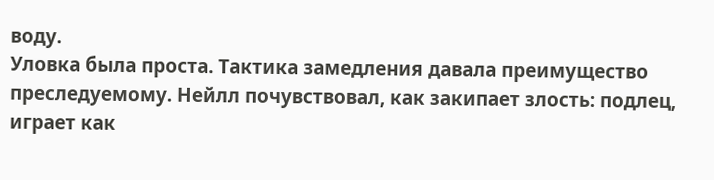воду.
Уловка была проста. Тактика замедления давала преимущество преследуемому. Нейлл почувствовал, как закипает злость: подлец, играет как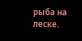рыба на леске.